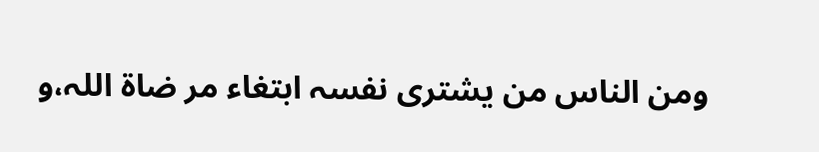ومن الناس من یشتری نفسہ ابتغاء مر ضاۃ اللہ،و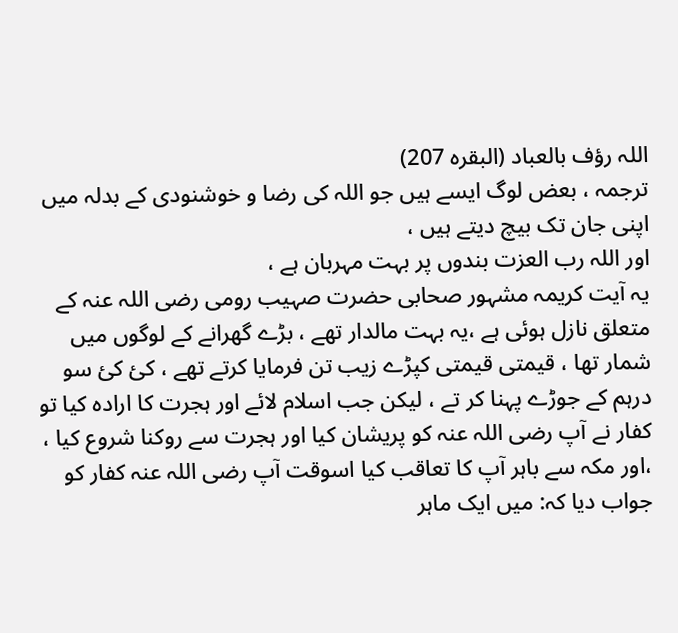اللہ رؤف بالعباد (البقرہ 207)
ترجمہ ، بعض لوگ ایسے ہیں جو اللہ کی رضا و خوشنودی کے بدلہ میں اپنی جان تک بیچ دیتے ہیں ،
اور اللہ رب العزت بندوں پر بہت مہربان ہے ،
یہ آیت کریمہ مشہور صحابی حضرت صہیب رومی رضی اللہ عنہ کے متعلق نازل ہوئی ہے ،یہ بہت مالدار تھے ، بڑے گھرانے کے لوگوں میں شمار تھا ، قیمتی قیمتی کپڑے زیب تن فرمایا کرتے تھے ، کئ کئ سو درہم کے جوڑے پہنا کر تے ، لیکن جب اسلام لائے اور ہجرت کا ارادہ کیا تو کفار نے آپ رضی اللہ عنہ کو پریشان کیا اور ہجرت سے روکنا شروع کیا ، ،اور مکہ سے باہر آپ کا تعاقب کیا اسوقت آپ رضی اللہ عنہ کفار کو جواب دیا کہ: میں ایک ماہر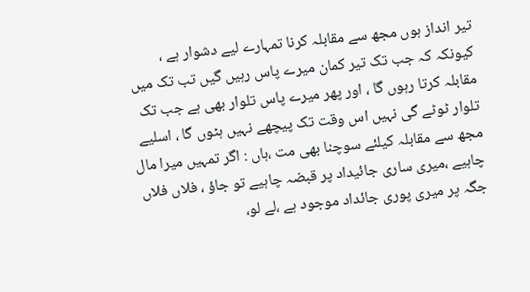تیر انداز ہوں مجھ سے مقابلہ کرنا تمہارے لیے دشوار ہے ، کیونکہ کہ جب تک تیر کمان میرے پاس رہیں گیں تب تک میں مقابلہ کرتا رہوں گا ، اور پھر میرے پاس تلوار بھی ہے جب تک تلوار ٹوٹے گی نہیں اس وقت تک پیچھے نہیں ہٹوں گا ، اسلیے مجھ سے مقابلہ کیلئے سوچنا بھی مت ،ہاں : اگر تمہیں میرا مال چاہیے ،میری ساری جائیداد پر قبضہ چاہیے تو جاؤ ، فلاں فلاں جگہ پر میری پوری جائداد موجود ہے ،لے لو،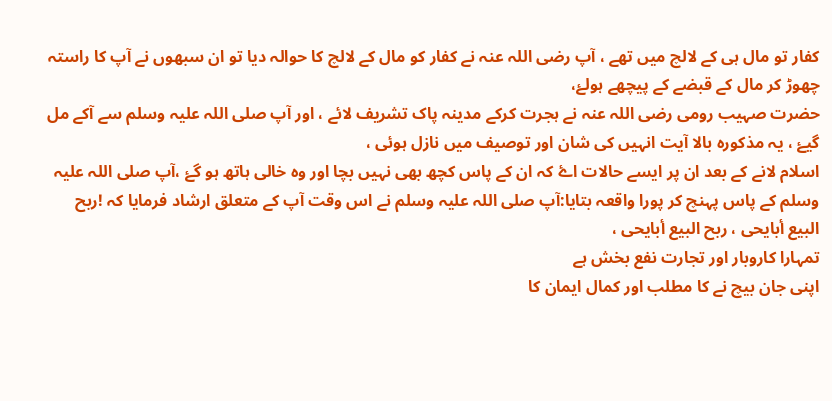کفار تو مال ہی کے لالچ میں تھے ، آپ رضی اللہ عنہ نے کفار کو مال کے لالچ کا حوالہ دیا تو ان سبھوں نے آپ کا راستہ چھوڑ کر مال کے قبضے کے پیچھے ہولۓ،
حضرت صہیب رومی رضی اللہ عنہ نے ہجرت کرکے مدینہ پاک تشریف لائے ، اور آپ صلی اللہ علیہ وسلم سے آکے مل گیۓ ، یہ مذکورہ بالا آیت انہیں کی شان اور توصیف میں نازل ہوئی ،
اسلام لانے کے بعد ان پر ایسے حالات اۓ کہ ان کے پاس کچھ بھی نہیں بچا اور وہ خالی ہاتھ ہو گۓ ،آپ صلی اللہ علیہ وسلم کے پاس پہنچ کر پورا واقعہ بتایا:آپ صلی اللہ علیہ وسلم نے اس وقت آپ کے متعلق ارشاد فرمایا کہ !ربح البیع أبایحی ، ربح البیع أبایحی ،
تمہارا کاروبار اور تجارت نفع بخش ہے
اپنی جان بیچ نے کا مطلب اور کمال ایمان کا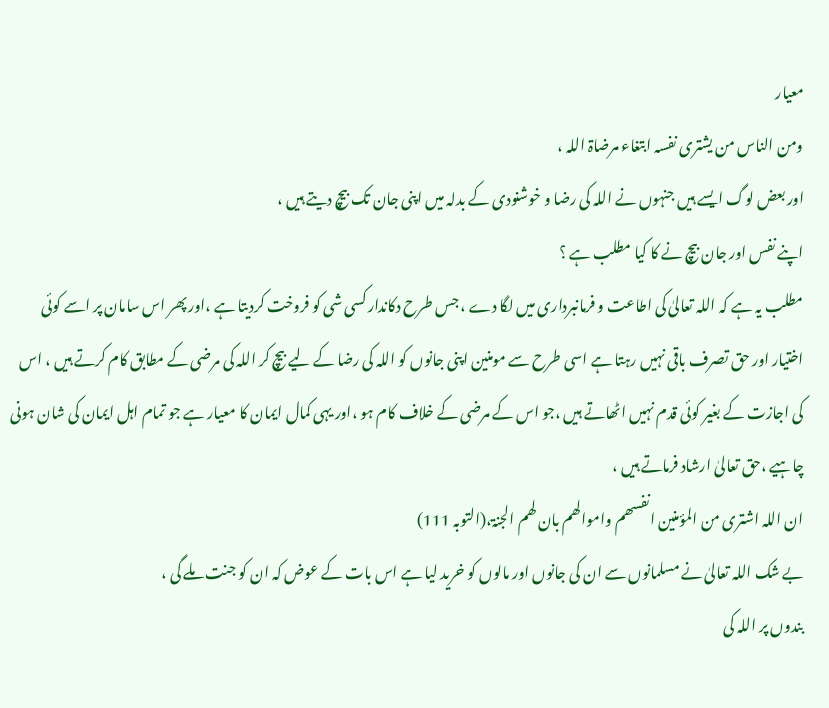معیار
ومن الناس من یشتری نفسہ ابتغاء مرضاۃ اللہ ،
اور بعض لوگ ایسے ہیں جنہوں نے اللہ کی رضا و خوشنودی کے بدلہ میں اپنی جان تک بیچ دیتے ہیں ،
اپنے نفس اور جان بیچ نے کا کیا مطلب ہے ؟
مطلب یہ ہے کہ اللہ تعالیٰ کی اطاعت و فرمانبرداری میں لگا دے ، جس طرح دکاندار کسی شی کو فروخت کردیتا ہے ،اور پھر اس سامان پر اسے کوئی اختیار اور حق تصرف باقی نہیں رہتا ہے اسی طرح سے مومنین اپنی جانوں کو اللہ کی رضا کے لیے بیچ کر اللہ کی مرضی کے مطابق کام کرتے ہیں ، اس کی اجازت کے بغیر کوئی قدم نہیں اٹھاتے ہیں ،جو اس کے مرضی کے خلاف کام ہو ،اور یہی کمال ایمان کا معیار ہے جو تمام اہل ایمان کی شان ہونی چاہیے ،حق تعالیٰ ارشاد فرماتے ہیں ،
ان اللہ اشتری من المؤمنین انفسھم واموالھم بان لھم الجنۃ،(التوبہ 111)
بے شک اللہ تعالیٰ نے مسلمانوں سے ان کی جانوں اور مالوں کو خرید لیا ہے اس بات کے عوض کہ ان کو جنت ملے گی ،
بندوں پر اللہ کی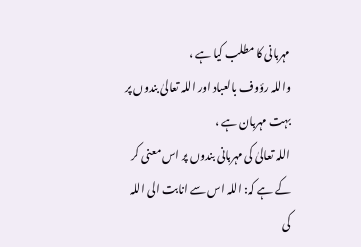مہربانی کا مطلب کیا ہے ،
واللہ رؤوف بالعباد اور اللہ تعالیٰ بندوں پر بہت مہربان ہے ،
اللہ تعالیٰ کی مہربانی بندوں پر اس معنی کر کے ہے کہ: اللہ اس سے انابت الی اللہ کی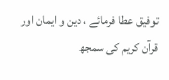توفیق عطا فرمائے ، دین و ایمان اور قرآن کریم کی سمجھ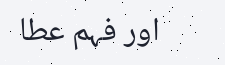اور فہم عطا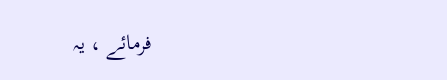فرمائے ، یہ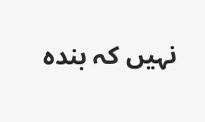نہیں کہ بندہ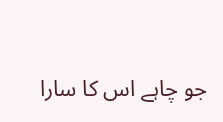جو چاہے اس کا سارا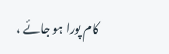کام پورا ہو جائے ،